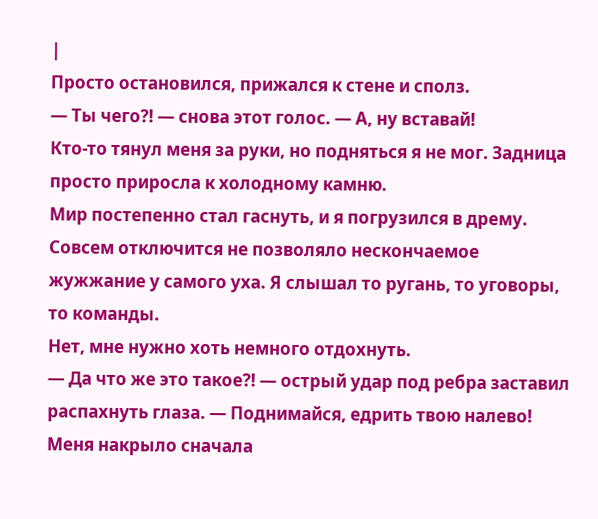|
Просто остановился, прижался к стене и сполз.
— Ты чего⁈ — снова этот голос. — А, ну вставай!
Кто-то тянул меня за руки, но подняться я не мог. Задница просто приросла к холодному камню.
Мир постепенно стал гаснуть, и я погрузился в дрему. Совсем отключится не позволяло нескончаемое жужжание у самого уха. Я слышал то ругань, то уговоры, то команды.
Нет, мне нужно хоть немного отдохнуть.
— Да что же это такое⁈ — острый удар под ребра заставил распахнуть глаза. — Поднимайся, едрить твою налево!
Меня накрыло сначала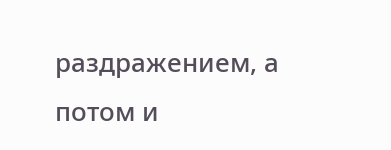раздражением, а потом и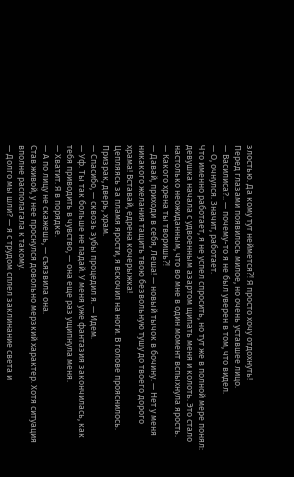злостью. Да кому тут неймется⁈ Я просто хочу отдохнуть!
Перед глазами появилось милое, но очень уставшее лицо.
— Василиса?.. — почему-то я не был уверен в том, что видел.
— О, очнулся. Значит, работает.
Что именно работает, я не успел спросить, но тут же в полной мере понял: девушка начала с удвоенным азартом щипать меня и колоть. Это стало настолько неожиданным, что во мне в один момент вспыхнула ярость.
— Какого хрена ты творишь⁈
— Давай, приходи в себя, Леша! — новый тычок в бочину. — Нет у меня никакого желания тащить твою безвольную тушу до твоего дорого храма! Вставай, едрена кочерыжка!
Цепляясь за пламя ярости, я вскочил на ноги. В голове прояснилось. Призрак, дверь, храм.
— Спасибо, — сквозь зубы процедил я. — Идем.
— Уф. Ты так больше не падай. У меня уже фантазия закончилась, как тебя приводить в чувство, — она еще раз ущипнула меня.
— Хватит. Я в порядке.
— А по лицу не скажешь, — съязвила она.
Став живой, у нее проснулся довольно мерзкий характер. Хотя ситуация вполне располагала к такому.
— Долго мы шли? — я с трудом сплел заклинание света и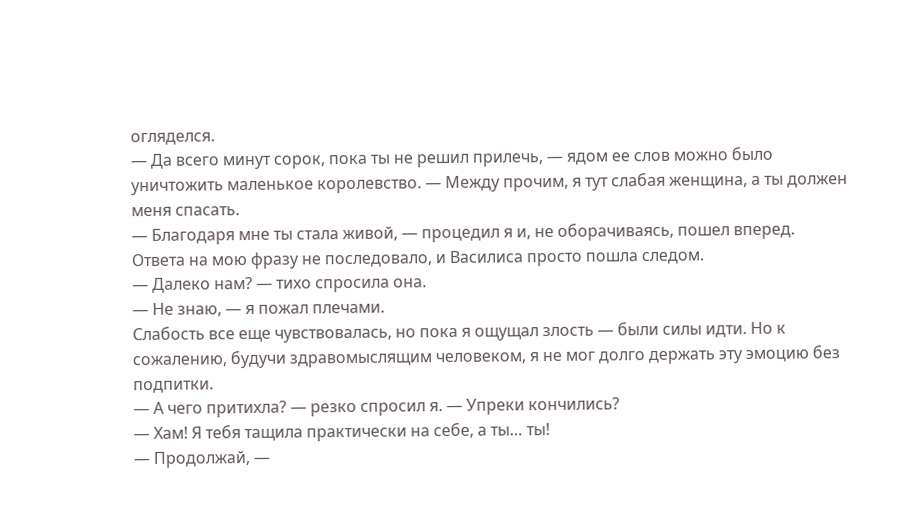огляделся.
— Да всего минут сорок, пока ты не решил прилечь, — ядом ее слов можно было уничтожить маленькое королевство. — Между прочим, я тут слабая женщина, а ты должен меня спасать.
— Благодаря мне ты стала живой, — процедил я и, не оборачиваясь, пошел вперед.
Ответа на мою фразу не последовало, и Василиса просто пошла следом.
— Далеко нам? — тихо спросила она.
— Не знаю, — я пожал плечами.
Слабость все еще чувствовалась, но пока я ощущал злость — были силы идти. Но к сожалению, будучи здравомыслящим человеком, я не мог долго держать эту эмоцию без подпитки.
— А чего притихла? — резко спросил я. — Упреки кончились?
— Хам! Я тебя тащила практически на себе, а ты… ты!
— Продолжай, —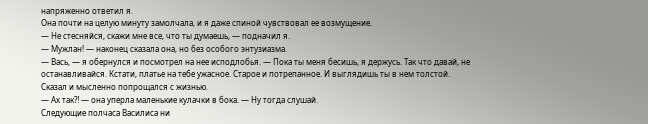напряженно ответил я.
Она почти на целую минуту замолчала, и я даже спиной чувствовал ее возмущение.
— Не стесняйся, скажи мне все, что ты думаешь, — подначил я.
— Мужлан! — наконец сказала она, но без особого энтузиазма.
— Вась, — я обернулся и посмотрел на нее исподлобья. — Пока ты меня бесишь, я держусь. Так что давай, не останавливайся. Кстати, платье на тебе ужасное. Старое и потрепанное. И выглядишь ты в нем толстой.
Сказал и мысленно попрощался с жизнью.
— Ах так⁈ — она уперла маленькие кулачки в бока. — Ну тогда слушай.
Следующие полчаса Василиса ни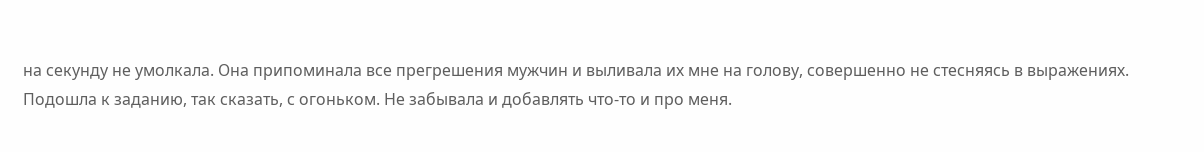на секунду не умолкала. Она припоминала все прегрешения мужчин и выливала их мне на голову, совершенно не стесняясь в выражениях. Подошла к заданию, так сказать, с огоньком. Не забывала и добавлять что-то и про меня.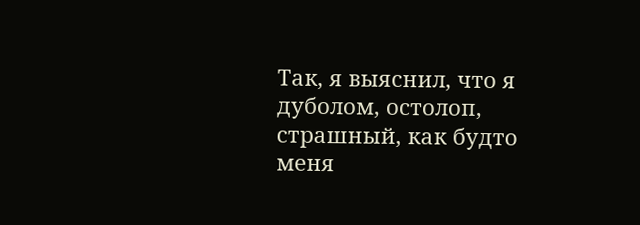Так, я выяснил, что я дуболом, остолоп, страшный, как будто меня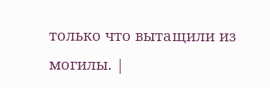только что вытащили из могилы. |